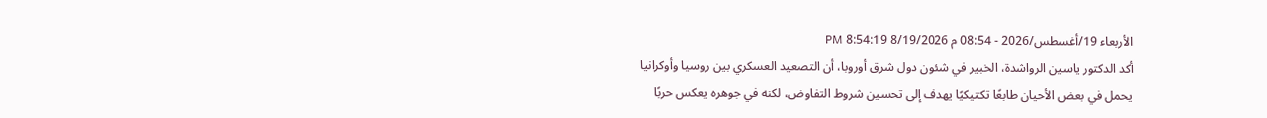الأربعاء 19/أغسطس/2026 - 08:54 م 8/19/2026 8:54:19 PM
أكد الدكتور ياسين الرواشدة، الخبير في شئون دول شرق أوروبا، أن التصعيد العسكري بين روسيا وأوكرانيا يحمل في بعض الأحيان طابعًا تكتيكيًا يهدف إلى تحسين شروط التفاوض، لكنه في جوهره يعكس حربًا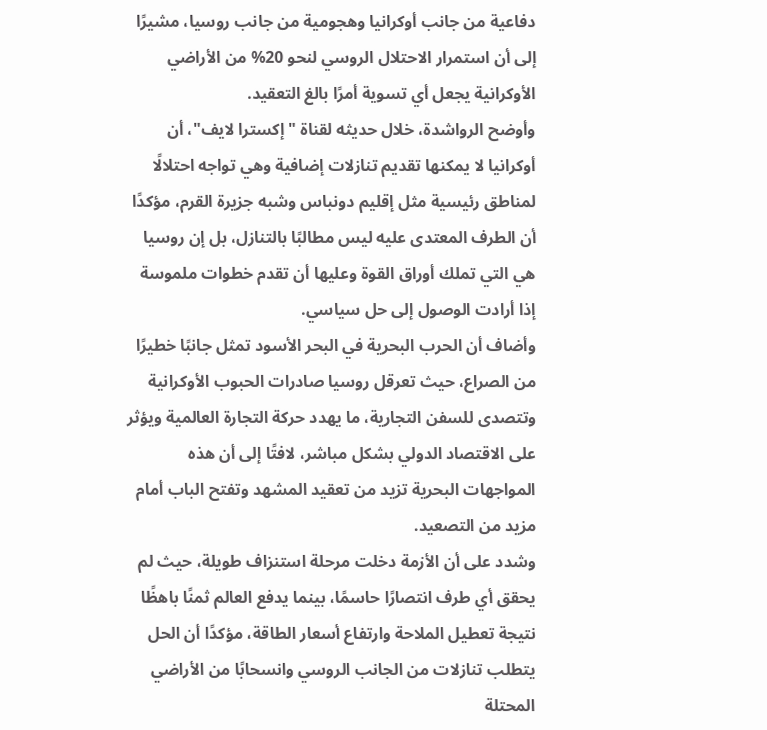دفاعية من جانب أوكرانيا وهجومية من جانب روسيا، مشيرًا إلى أن استمرار الاحتلال الروسي لنحو 20% من الأراضي الأوكرانية يجعل أي تسوية أمرًا بالغ التعقيد.
وأوضح الرواشدة، خلال حديثه لقناة "إكسترا لايف"، أن أوكرانيا لا يمكنها تقديم تنازلات إضافية وهي تواجه احتلالًا لمناطق رئيسية مثل إقليم دونباس وشبه جزيرة القرم، مؤكدًا أن الطرف المعتدى عليه ليس مطالبًا بالتنازل، بل إن روسيا هي التي تملك أوراق القوة وعليها أن تقدم خطوات ملموسة إذا أرادت الوصول إلى حل سياسي.
وأضاف أن الحرب البحرية في البحر الأسود تمثل جانبًا خطيرًا من الصراع، حيث تعرقل روسيا صادرات الحبوب الأوكرانية وتتصدى للسفن التجارية، ما يهدد حركة التجارة العالمية ويؤثر على الاقتصاد الدولي بشكل مباشر، لافتًا إلى أن هذه المواجهات البحرية تزيد من تعقيد المشهد وتفتح الباب أمام مزيد من التصعيد.
وشدد على أن الأزمة دخلت مرحلة استنزاف طويلة، حيث لم يحقق أي طرف انتصارًا حاسمًا، بينما يدفع العالم ثمنًا باهظًا نتيجة تعطيل الملاحة وارتفاع أسعار الطاقة، مؤكدًا أن الحل يتطلب تنازلات من الجانب الروسي وانسحابًا من الأراضي المحتلة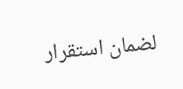لضمان استقرار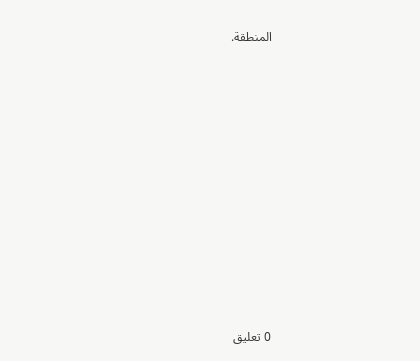المنطقة.














0 تعليق